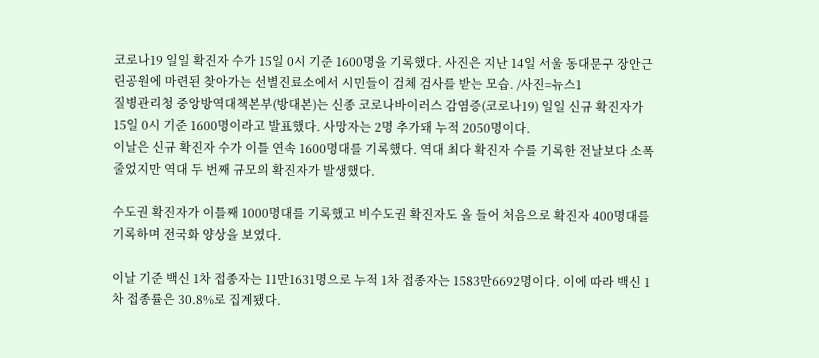코로나19 일일 확진자 수가 15일 0시 기준 1600명을 기록했다. 사진은 지난 14일 서울 동대문구 장안근린공원에 마련된 찾아가는 선별진료소에서 시민들이 검체 검사를 받는 모습. /사진=뉴스1
질병관리청 중앙방역대책본부(방대본)는 신종 코로나바이러스 감염증(코로나19) 일일 신규 확진자가 15일 0시 기준 1600명이라고 발표했다. 사망자는 2명 추가돼 누적 2050명이다.
이날은 신규 확진자 수가 이틀 연속 1600명대를 기록했다. 역대 최다 확진자 수를 기록한 전날보다 소폭 줄었지만 역대 두 번째 규모의 확진자가 발생했다.

수도권 확진자가 이틀째 1000명대를 기록했고 비수도권 확진자도 올 들어 처음으로 확진자 400명대를 기록하며 전국화 양상을 보였다.

이날 기준 백신 1차 접종자는 11만1631명으로 누적 1차 접종자는 1583만6692명이다. 이에 따라 백신 1차 접종률은 30.8%로 집계됐다.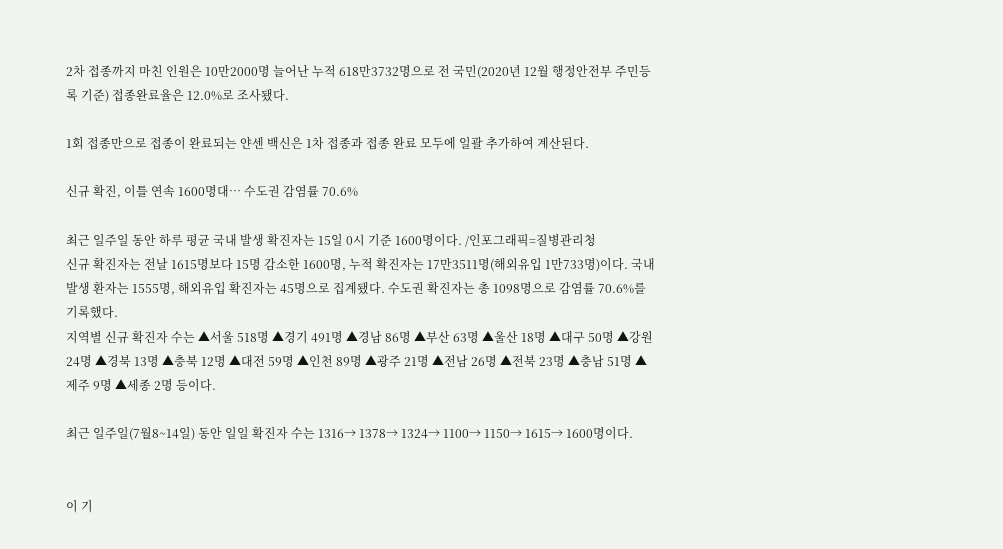2차 접종까지 마친 인원은 10만2000명 늘어난 누적 618만3732명으로 전 국민(2020년 12월 행정안전부 주민등록 기준) 접종완료율은 12.0%로 조사됐다.

1회 접종만으로 접종이 완료되는 얀센 백신은 1차 접종과 접종 완료 모두에 일괄 추가하여 계산된다.

신규 확진, 이틀 연속 1600명대… 수도권 감염률 70.6%

최근 일주일 동안 하루 평균 국내 발생 확진자는 15일 0시 기준 1600명이다. /인포그래픽=질병관리청
신규 확진자는 전날 1615명보다 15명 감소한 1600명, 누적 확진자는 17만3511명(해외유입 1만733명)이다. 국내 발생 환자는 1555명, 해외유입 확진자는 45명으로 집계됐다. 수도권 확진자는 총 1098명으로 감염률 70.6%를 기록했다.
지역별 신규 확진자 수는 ▲서울 518명 ▲경기 491명 ▲경남 86명 ▲부산 63명 ▲울산 18명 ▲대구 50명 ▲강원 24명 ▲경북 13명 ▲충북 12명 ▲대전 59명 ▲인천 89명 ▲광주 21명 ▲전남 26명 ▲전북 23명 ▲충남 51명 ▲제주 9명 ▲세종 2명 등이다.

최근 일주일(7월8~14일) 동안 일일 확진자 수는 1316→ 1378→ 1324→ 1100→ 1150→ 1615→ 1600명이다.


이 기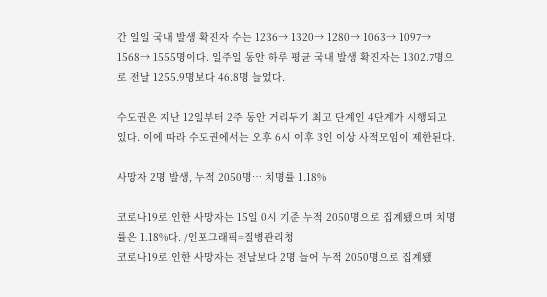간 일일 국내 발생 확진자 수는 1236→ 1320→ 1280→ 1063→ 1097→ 1568→ 1555명이다. 일주일 동안 하루 평균 국내 발생 확진자는 1302.7명으로 전날 1255.9명보다 46.8명 늘었다.

수도권은 지난 12일부터 2주 동안 거리두기 최고 단계인 4단계가 시행되고 있다. 이에 따라 수도권에서는 오후 6시 이후 3인 이상 사적모임이 제한된다.

사망자 2명 발생, 누적 2050명… 치명률 1.18%

코로나19로 인한 사망자는 15일 0시 기준 누적 2050명으로 집계됐으며 치명률은 1.18%다. /인포그래픽=질병관리청
코로나19로 인한 사망자는 전날보다 2명 늘어 누적 2050명으로 집계됐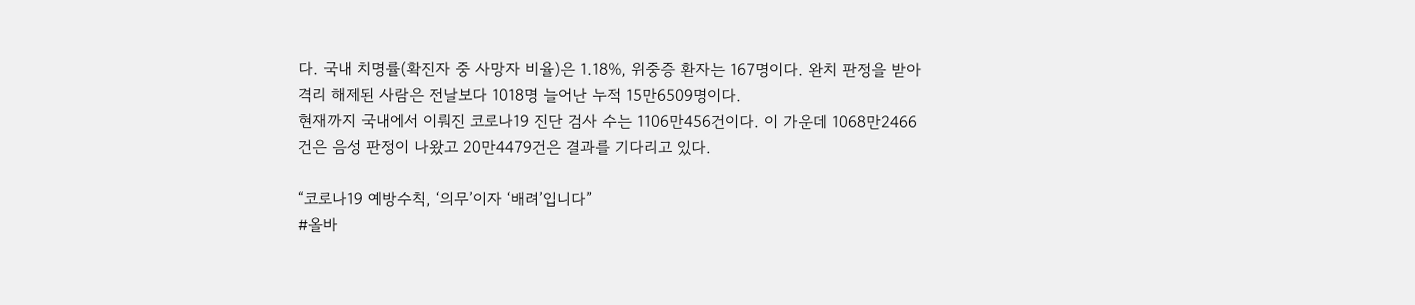다. 국내 치명률(확진자 중 사망자 비율)은 1.18%, 위중증 환자는 167명이다. 완치 판정을 받아 격리 해제된 사람은 전날보다 1018명 늘어난 누적 15만6509명이다.
현재까지 국내에서 이뤄진 코로나19 진단 검사 수는 1106만456건이다. 이 가운데 1068만2466건은 음성 판정이 나왔고 20만4479건은 결과를 기다리고 있다.

“코로나19 예방수칙, ‘의무’이자 ‘배려’입니다”
#올바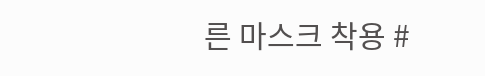른 마스크 착용 #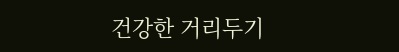건강한 거리두기